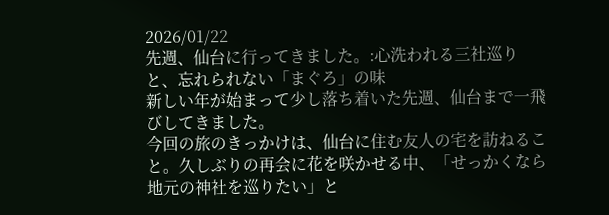2026/01/22
先週、仙台に行ってきました。:心洗われる三社巡りと、忘れられない「まぐろ」の味
新しい年が始まって少し落ち着いた先週、仙台まで一飛びしてきました。
今回の旅のきっかけは、仙台に住む友人の宅を訪ねること。久しぶりの再会に花を咲かせる中、「せっかくなら地元の神社を巡りたい」と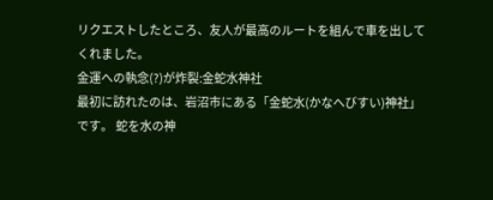リクエストしたところ、友人が最高のルートを組んで車を出してくれました。
金運への執念(?)が炸裂:金蛇水神社
最初に訪れたのは、岩沼市にある「金蛇水(かなへびすい)神社」です。 蛇を水の神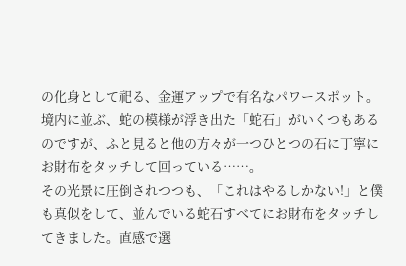の化身として祀る、金運アップで有名なパワースポット。境内に並ぶ、蛇の模様が浮き出た「蛇石」がいくつもあるのですが、ふと見ると他の方々が一つひとつの石に丁寧にお財布をタッチして回っている……。
その光景に圧倒されつつも、「これはやるしかない!」と僕も真似をして、並んでいる蛇石すべてにお財布をタッチしてきました。直感で選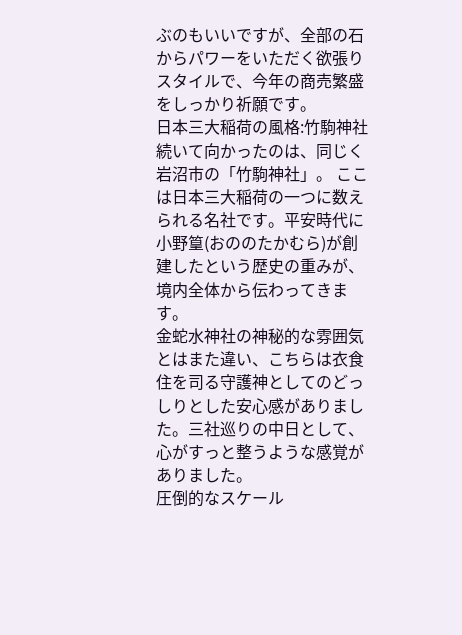ぶのもいいですが、全部の石からパワーをいただく欲張りスタイルで、今年の商売繁盛をしっかり祈願です。
日本三大稲荷の風格:竹駒神社
続いて向かったのは、同じく岩沼市の「竹駒神社」。 ここは日本三大稲荷の一つに数えられる名社です。平安時代に小野篁(おののたかむら)が創建したという歴史の重みが、境内全体から伝わってきます。
金蛇水神社の神秘的な雰囲気とはまた違い、こちらは衣食住を司る守護神としてのどっしりとした安心感がありました。三社巡りの中日として、心がすっと整うような感覚がありました。
圧倒的なスケール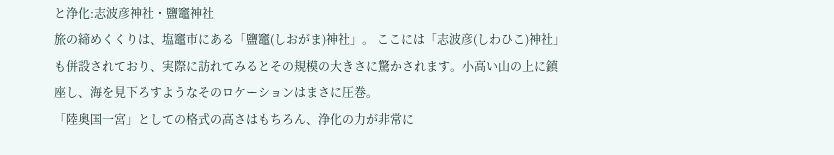と浄化:志波彦神社・鹽竈神社
旅の締めくくりは、塩竈市にある「鹽竈(しおがま)神社」。 ここには「志波彦(しわひこ)神社」も併設されており、実際に訪れてみるとその規模の大きさに驚かされます。小高い山の上に鎮座し、海を見下ろすようなそのロケーションはまさに圧巻。
「陸奥国一宮」としての格式の高さはもちろん、浄化の力が非常に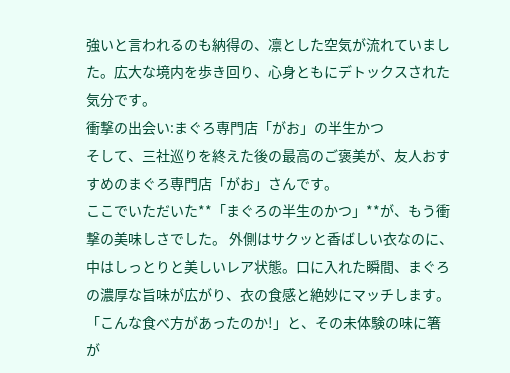強いと言われるのも納得の、凛とした空気が流れていました。広大な境内を歩き回り、心身ともにデトックスされた気分です。
衝撃の出会い:まぐろ専門店「がお」の半生かつ
そして、三社巡りを終えた後の最高のご褒美が、友人おすすめのまぐろ専門店「がお」さんです。
ここでいただいた**「まぐろの半生のかつ」**が、もう衝撃の美味しさでした。 外側はサクッと香ばしい衣なのに、中はしっとりと美しいレア状態。口に入れた瞬間、まぐろの濃厚な旨味が広がり、衣の食感と絶妙にマッチします。「こんな食べ方があったのか!」と、その未体験の味に箸が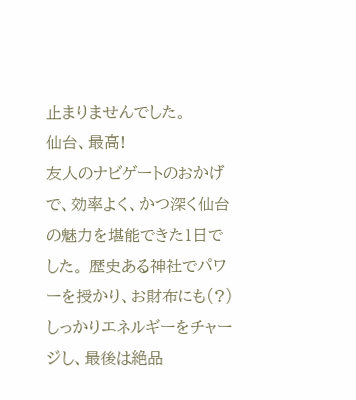止まりませんでした。
仙台、最高!
友人のナビゲートのおかげで、効率よく、かつ深く仙台の魅力を堪能できた1日でした。 歴史ある神社でパワーを授かり、お財布にも(?)しっかりエネルギーをチャージし、最後は絶品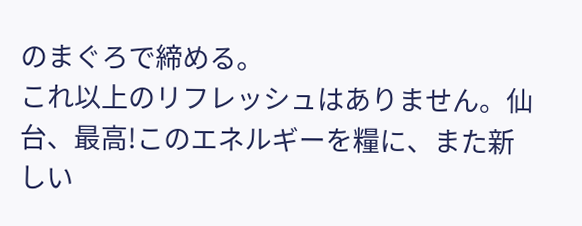のまぐろで締める。
これ以上のリフレッシュはありません。仙台、最高!このエネルギーを糧に、また新しい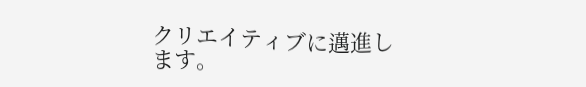クリエイティブに邁進します。